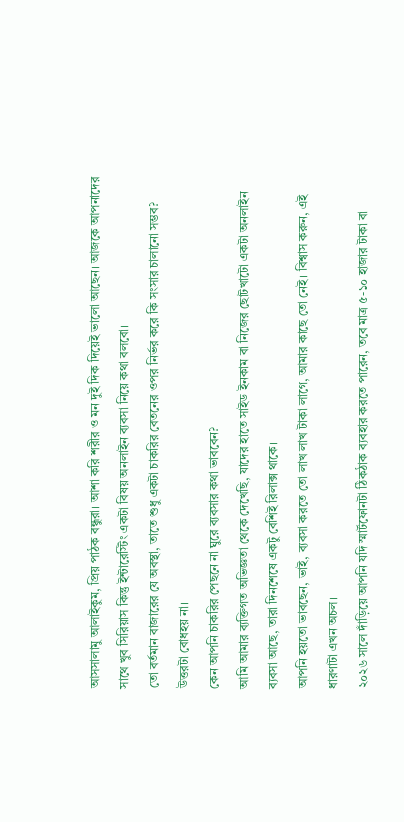আসসালামু আলাইকুম, প্রিয় পাঠক বন্ধুরা। আশা করি শরীর ও মন দুই দিক দিয়েই ভালো আছেন। আজকে আপনাদের সাথে খুব সিরিয়াস কিন্তু ইন্টারেস্টিং একটা বিষয় অনলাইন ব্যবসা নিয়ে কথা বলবো।
তো বর্তমান বাজারের যে অবস্থা, তাতে শুধু একটা চাকরির বেতনের ওপর নির্ভর করে কি সংসার চালানো সম্ভব? উত্তরটা বোধহয় না।
কেন আপনি চাকরির পেছনে না ঘুরে ব্যবসার কথা ভাববেন?
আমি আমার ব্যক্তিগত অভিজ্ঞতা থেকে দেখেছি, যাদের হাতে সাইড ইনকাম বা নিজের ছোটখাটো একটা অনলাইন ব্যবসা আছে, তারা দিনশেষে একটু বেশিই রিলাক্স থাকে।
আপনি হয়তো ভাবছেন, ভাই, ব্যবসা করতে তো লাখ লাখ টাকা লাগে, আমার কাছে তো নেই। বিশ্বাস করুন, এই ধারণাটা এখন অচল।
২০২৬ সালে দাঁড়িয়ে আপনি যদি স্মার্টফোনটা ঠিকঠাক ব্যবহার করতে পারেন, তবে মাত্র ৫-১০ হাজার টাকা বা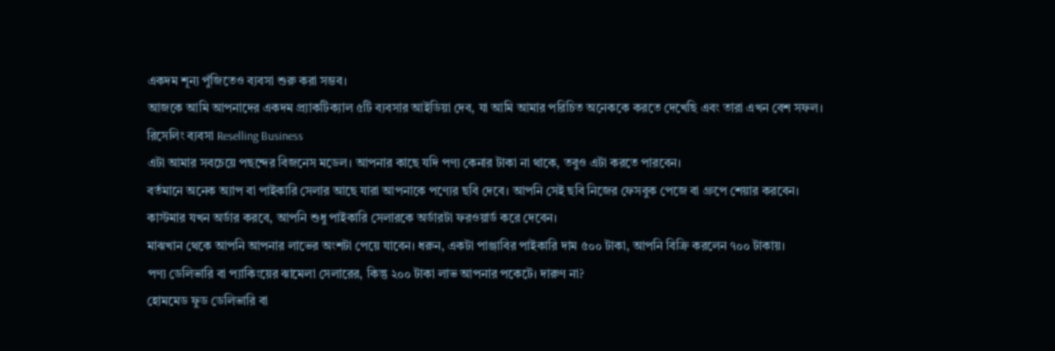একদম শূন্য পুঁজিতেও ব্যবসা শুরু করা সম্ভব।
আজকে আমি আপনাদের একদম প্র্যাকটিক্যাল ৫টি ব্যবসার আইডিয়া দেব, যা আমি আমার পরিচিত অনেককে করতে দেখেছি এবং তারা এখন বেশ সফল।
রিসেলিং ব্যবসা Reselling Business
এটা আমার সবচেয়ে পছন্দের বিজনেস মডেল। আপনার কাছে যদি পণ্য কেনার টাকা না থাকে, তবুও এটা করতে পারবেন।
বর্তমানে অনেক অ্যাপ বা পাইকারি সেলার আছে যারা আপনাকে পণ্যের ছবি দেবে। আপনি সেই ছবি নিজের ফেসবুক পেজে বা গ্রুপে শেয়ার করবেন।
কাস্টমার যখন অর্ডার করবে, আপনি শুধু পাইকারি সেলারকে অর্ডারটা ফরওয়ার্ড করে দেবেন।
মাঝখান থেকে আপনি আপনার লাভের অংশটা পেয়ে যাবেন। ধরুন, একটা পাঞ্জাবির পাইকারি দাম ৫০০ টাকা, আপনি বিক্রি করলেন ৭০০ টাকায়।
পণ্য ডেলিভারি বা প্যাকিংয়ের ঝামেলা সেলারের, কিন্তু ২০০ টাকা লাভ আপনার পকেটে। দারুণ না?
হোমমেড ফুড ডেলিভারি বা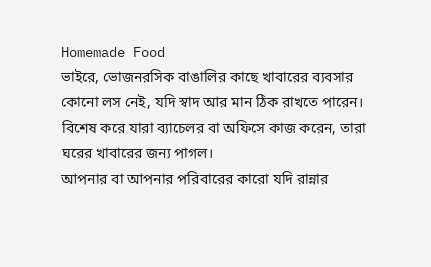Homemade Food
ভাইরে, ভোজনরসিক বাঙালির কাছে খাবারের ব্যবসার কোনো লস নেই, যদি স্বাদ আর মান ঠিক রাখতে পারেন। বিশেষ করে যারা ব্যাচেলর বা অফিসে কাজ করেন, তারা ঘরের খাবারের জন্য পাগল।
আপনার বা আপনার পরিবারের কারো যদি রান্নার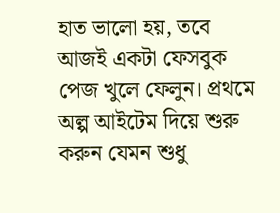হাত ভালো হয়, তবে আজই একটা ফেসবুক পেজ খুলে ফেলুন। প্রথমে অল্প আইটেম দিয়ে শুরু করুন যেমন শুধু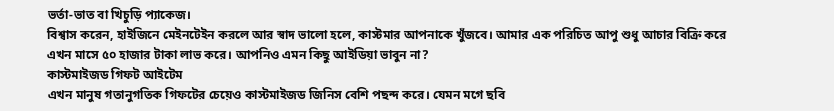ভর্তা-ভাত বা খিচুড়ি প্যাকেজ।
বিশ্বাস করেন, হাইজিনে মেইনটেইন করলে আর স্বাদ ভালো হলে, কাস্টমার আপনাকে খুঁজবে। আমার এক পরিচিত আপু শুধু আচার বিক্রি করে
এখন মাসে ৫০ হাজার টাকা লাভ করে। আপনিও এমন কিছু আইডিয়া ভাবুন না?
কাস্টমাইজড গিফট আইটেম
এখন মানুষ গতানুগতিক গিফটের চেয়েও কাস্টমাইজড জিনিস বেশি পছন্দ করে। যেমন মগে ছবি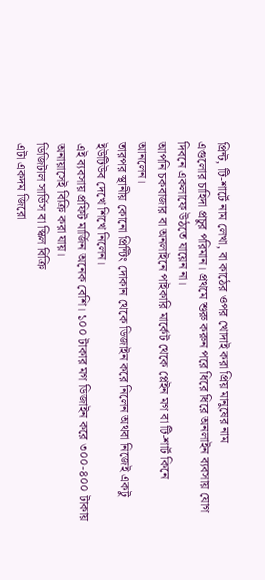প্রিন্ট, টি-শার্টে নাম লেখা, বা কাঠের ওপর খোদাই করা প্রিয় মানুষের নাম
এগুলোর চাহিদা প্রচুর পরিমান। প্রথমে শুরু করুন পরে ধিরে ধিরে অনলাইন ব্যবসায় যোগ দিবনে একলাফে উঠতে যায়েন না।
আপনি চকবাজার বা অনলাইনে পাইকারি মার্কেট থেকে প্লেইন মগ বা টি-শার্ট কিনে আনলেন।
তারপর স্থানীয় কোনো প্রিন্টিং দোকান থেকে ডিজাইন করে নিলেন অথবা নিজেই একটু ইউটিউব দেখে শিখে নিলেন।
এই ব্যবসায় প্রফিট মার্জিন অনেক বেশি। ১০০ টাকার মগ ডিজাইন করে ৩০০-৪০০ টাকায় অনায়াসেই বিক্রি করা যায়।
ডিজিটাল সার্ভিস বা স্কিল বিক্রি
এটা একদম জিরো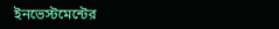ইনভেস্টমেন্টের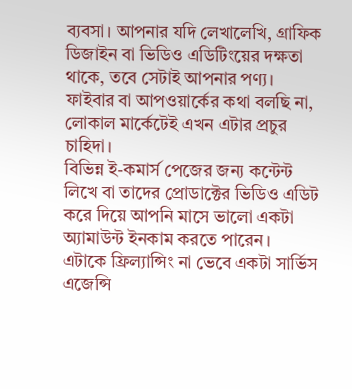ব্যবসা। আপনার যদি লেখালেখি, গ্রাফিক ডিজাইন বা ভিডিও এডিটিংয়ের দক্ষতা থাকে, তবে সেটাই আপনার পণ্য।
ফাইবার বা আপওয়ার্কের কথা বলছি না, লোকাল মার্কেটেই এখন এটার প্রচুর চাহিদা।
বিভিন্ন ই-কমার্স পেজের জন্য কন্টেন্ট লিখে বা তাদের প্রোডাক্টের ভিডিও এডিট করে দিয়ে আপনি মাসে ভালো একটা অ্যামাউন্ট ইনকাম করতে পারেন।
এটাকে ফ্রিল্যান্সিং না ভেবে একটা সার্ভিস এজেন্সি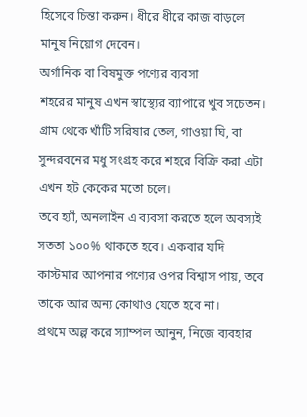হিসেবে চিন্তা করুন। ধীরে ধীরে কাজ বাড়লে মানুষ নিয়োগ দেবেন।
অর্গানিক বা বিষমুক্ত পণ্যের ব্যবসা
শহরের মানুষ এখন স্বাস্থ্যের ব্যাপারে খুব সচেতন। গ্রাম থেকে খাঁটি সরিষার তেল, গাওয়া ঘি, বা সুন্দরবনের মধু সংগ্রহ করে শহরে বিক্রি করা এটা এখন হট কেকের মতো চলে।
তবে হ্যাঁ, অনলাইন এ ব্যবসা করতে হলে অবস্যই সততা ১০০% থাকতে হবে। একবার যদি কাস্টমার আপনার পণ্যের ওপর বিশ্বাস পায়, তবে তাকে আর অন্য কোথাও যেতে হবে না।
প্রথমে অল্প করে স্যাম্পল আনুন, নিজে ব্যবহার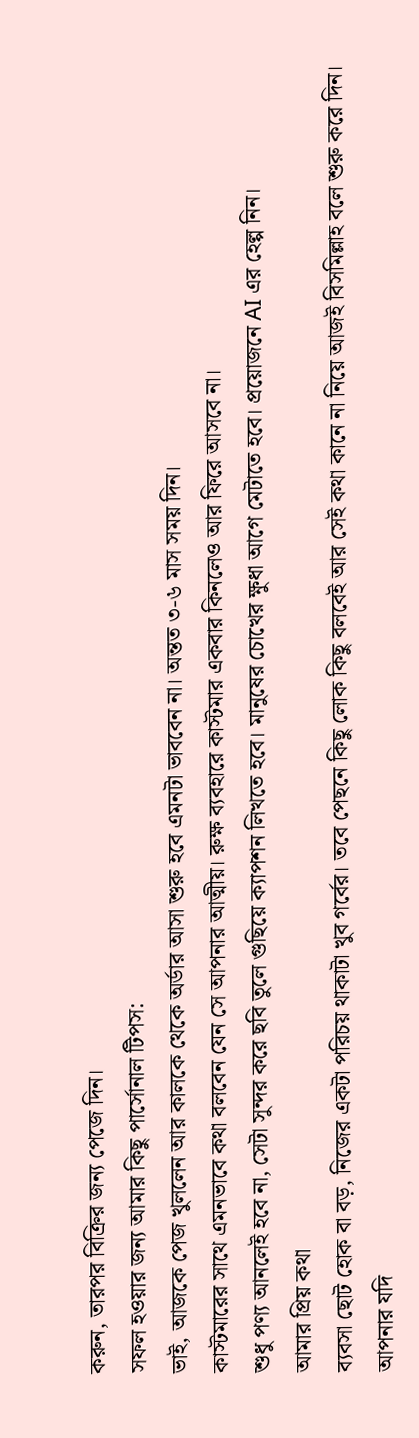করুন, তারপর বিক্রির জন্য পেজে দিন।
সফল হওয়ার জন্য আমার কিছু পার্সোনাল টিপস:
ভাই, আজকে পেজ খুললেন আর কালকে থেকে অর্ডার আসা শুরু হবে এমনটা ভাববেন না। অন্তত ৩-৬ মাস সময় দিন।
কাস্টমারের সাথে এমনভাবে কথা বলবেন যেন সে আপনার আত্মীয়। রুক্ষ ব্যবহারে কাস্টমার একবার কিনলেও আর ফিরে আসবে না।
শুধু পণ্য আনলেই হবে না, সেটা সুন্দর করে ছবি তুলে গুছিয়ে ক্যাপশন লিখতে হবে। মানুষের চোখের ক্ষুধা আগে মেটাতে হবে। প্রয়োজনে AI এর হেল্প নিন।
আমার প্রিয় কথা
ব্যবসা ছোট হোক বা বড়, নিজের একটা পরিচয় থাকাটা খুব গর্বের। তবে পেছনে কিছু লোক কিছু বলবেই আর সেই কথা কানে না নিয়ে আজই বিসমিল্লাহ বলে শুরু করে দিন।
আপনার যদি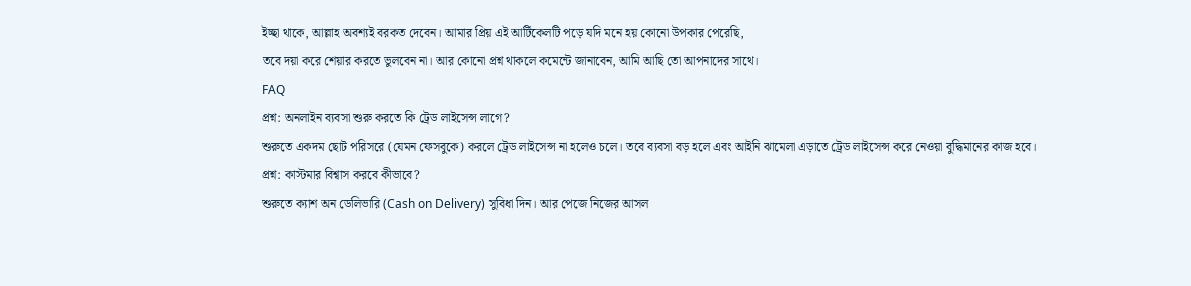ইচ্ছা থাকে, আল্লাহ অবশ্যই বরকত দেবেন। আমার প্রিয় এই আর্টিকেলটি পড়ে যদি মনে হয় কোনো উপকার পেরেছি,
তবে দয়া করে শেয়ার করতে ভুলবেন না। আর কোনো প্রশ্ন থাকলে কমেন্টে জানাবেন, আমি আছি তো আপনাদের সাথে।
FAQ
প্রশ্ন: অনলাইন ব্যবসা শুরু করতে কি ট্রেড লাইসেন্স লাগে?
শুরুতে একদম ছোট পরিসরে (যেমন ফেসবুকে) করলে ট্রেড লাইসেন্স না হলেও চলে। তবে ব্যবসা বড় হলে এবং আইনি ঝামেলা এড়াতে ট্রেড লাইসেন্স করে নেওয়া বুদ্ধিমানের কাজ হবে।
প্রশ্ন: কাস্টমার বিশ্বাস করবে কীভাবে?
শুরুতে ক্যাশ অন ডেলিভারি (Cash on Delivery) সুবিধা দিন। আর পেজে নিজের আসল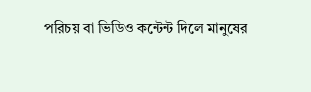পরিচয় বা ভিডিও কন্টেন্ট দিলে মানুষের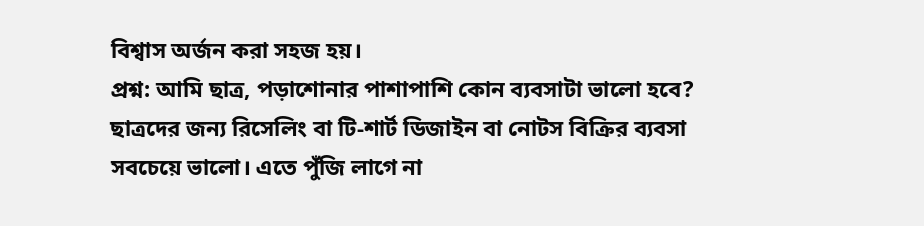বিশ্বাস অর্জন করা সহজ হয়।
প্রশ্ন: আমি ছাত্র, পড়াশোনার পাশাপাশি কোন ব্যবসাটা ভালো হবে?
ছাত্রদের জন্য রিসেলিং বা টি-শার্ট ডিজাইন বা নোটস বিক্রির ব্যবসা সবচেয়ে ভালো। এতে পুঁজি লাগে না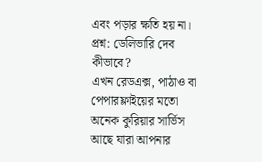এবং পড়ার ক্ষতি হয় না।
প্রশ্ন: ডেলিভারি দেব কীভাবে?
এখন রেডএক্স, পাঠাও বা পেপারফ্লাইয়ের মতো অনেক কুরিয়ার সার্ভিস আছে যারা আপনার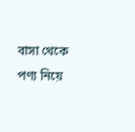বাসা থেকে পণ্য নিয়ে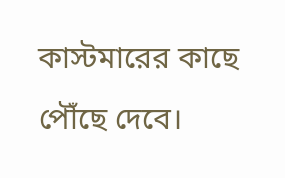কাস্টমারের কাছে পৌঁছে দেবে।